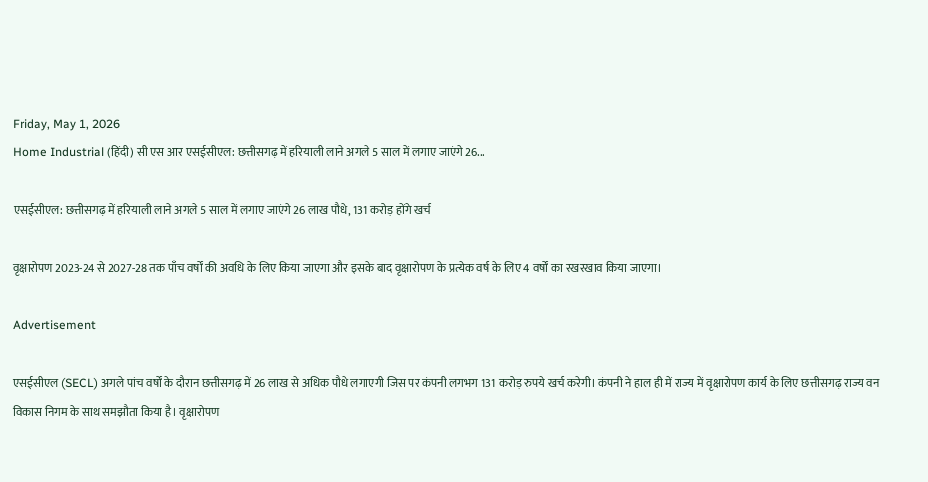Friday, May 1, 2026
Home Industrial (हिंदी) सी एस आर एसईसीएल: छत्तीसगढ़ में हरियाली लाने अगले 5 साल में लगाए जाएंगे 26...

एसईसीएल: छत्तीसगढ़ में हरियाली लाने अगले 5 साल में लगाए जाएंगे 26 लाख पौधे, 131 करोड़ होंगे खर्च

वृक्षारोपण 2023-24 से 2027-28 तक पाँच वर्षों की अवधि के लिए किया जाएगा और इसके बाद वृक्षारोपण के प्रत्येक वर्ष के लिए 4 वर्षों का रखरखाव किया जाएगा।

Advertisement

एसईसीएल (SECL) अगले पांच वर्षों के दौरान छत्तीसगढ़ में 26 लाख से अधिक पौधे लगाएगी जिस पर कंपनी लगभग 131 करोड़ रुपये खर्च करेगी। कंपनी ने हाल ही में राज्य में वृक्षारोपण कार्य के लिए छत्तीसगढ़ राज्य वन विकास निगम के साथ समझौता किया है। वृक्षारोपण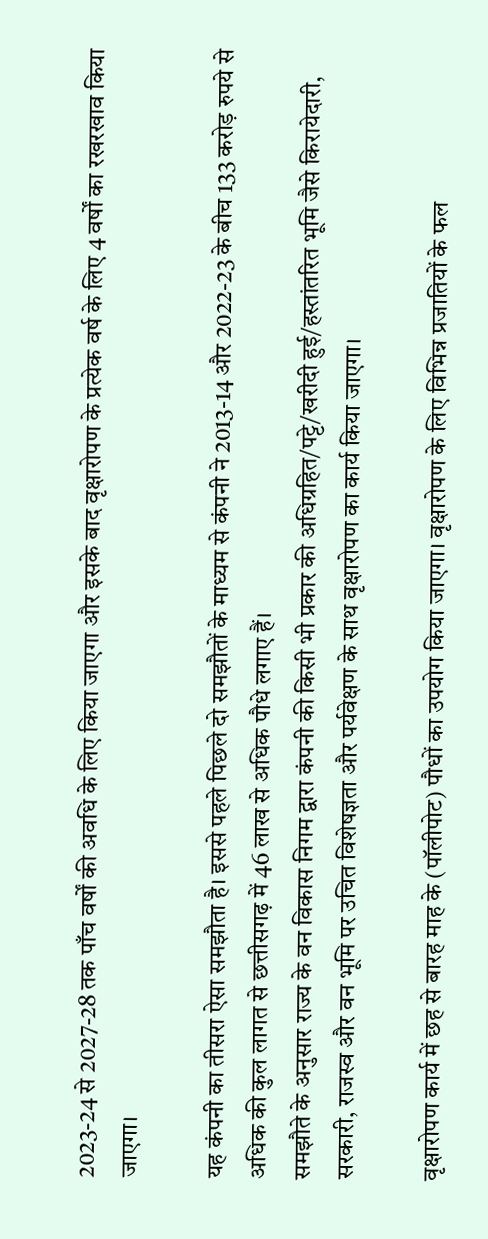2023-24 से 2027-28 तक पाँच वर्षों की अवधि के लिए किया जाएगा और इसके बाद वृक्षारोपण के प्रत्येक वर्ष के लिए 4 वर्षों का रखरखाव किया जाएगा।

यह कंपनी का तीसरा ऐसा समझौता है। इससे पहले पिछले दो समझौतों के माध्यम से कंपनी ने 2013-14 और 2022-23 के बीच 133 करोड़ रुपये से अधिक की कुल लागत से छत्तीसगढ़ में 46 लाख से अधिक पौधे लगाए हैं।
समझौते के अनुसार राज्य के वन विकास निगम द्वारा कंपनी की किसी भी प्रकार की अधिग्रहित/पट्टे/खरीदी हुई/हस्तांतरित भूमि जैसे किरायेदारी, सरकारी, राजस्व और वन भूमि पर उचित विशेषज्ञता और पर्यवेक्षण के साथ वृक्षारोपण का कार्य किया जाएगा।

वृक्षारोपण कार्य में छह से बारह माह के (पॉलीपोट) पौधों का उपयोग किया जाएगा। वृक्षारोपण के लिए विभिन्न प्रजातियों के फल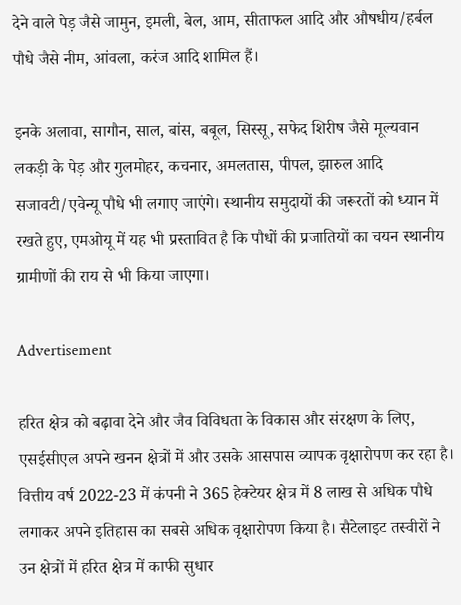देने वाले पेड़ जैसे जामुन, इमली, बेल, आम, सीताफल आदि और औषधीय/हर्बल पौधे जैसे नीम, आंवला, करंज आदि शामिल हैं।

इनके अलावा, सागौन, साल, बांस, बबूल, सिस्सू, सफेद शिरीष जैसे मूल्यवान लकड़ी के पेड़ और गुलमोहर, कचनार, अमलतास, पीपल, झारुल आदि सजावटी/एवेन्यू पौधे भी लगाए जाएंगे। स्थानीय समुदायों की जरूरतों को ध्यान में रखते हुए, एमओयू में यह भी प्रस्तावित है कि पौधों की प्रजातियों का चयन स्थानीय ग्रामीणों की राय से भी किया जाएगा।

Advertisement

हरित क्षेत्र को बढ़ावा देने और जैव विविधता के विकास और संरक्षण के लिए, एसईसीएल अपने खनन क्षेत्रों में और उसके आसपास व्यापक वृक्षारोपण कर रहा है। वित्तीय वर्ष 2022-23 में कंपनी ने 365 हेक्टेयर क्षेत्र में 8 लाख से अधिक पौधे लगाकर अपने इतिहास का सबसे अधिक वृक्षारोपण किया है। सैटेलाइट तस्वीरों ने उन क्षेत्रों में हरित क्षेत्र में काफी सुधार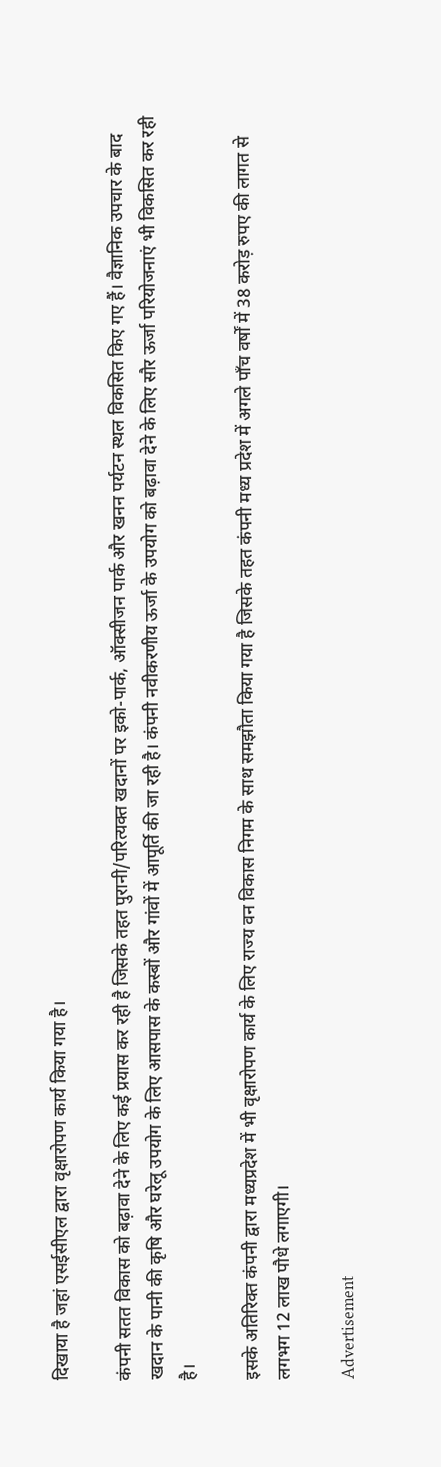दिखाया है जहां एसईसीएल द्वारा वृक्षारोपण कार्य किया गया है।

कंपनी सतत विकास को बढ़ावा देने के लिए कई प्रयास कर रही है जिसके तहत पुरानी/परित्यक्त खदानों पर इको-पार्क, ऑक्सीजन पार्क और खनन पर्यटन स्थल विकसित किए गए हैं। वैज्ञानिक उपचार के बाद खदान के पानी की कृषि और घरेलू उपयोग के लिए आसपास के कस्बों और गांवों में आपूर्ति की जा रही है। कंपनी नवीकरणीय ऊर्जा के उपयोग को बढ़ावा देने के लिए सौर ऊर्जा परियोजनाएं भी विकसित कर रही है।

इसके अतिरिक्त कंपनी द्वारा मध्यप्रदेश में भी वृक्षारोपण कार्य के लिए राज्य वन विकास निगम के साथ समझौता किया गया है जिसके तहत कंपनी मध्य प्रदेश में अगले पाँच वर्षों में 38 करोड़ रुपए की लागत से लगभग 12 लाख पौधे लगाएगी।

Advertisement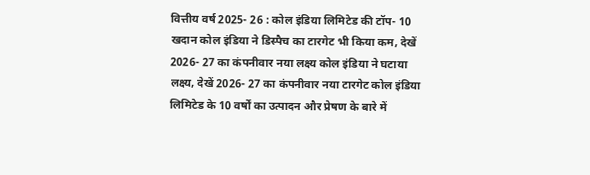वित्तीय वर्ष 2025- 26 : कोल इंडिया लिमिटेड की टॉप- 10 खदान कोल इंडिया ने डिस्पैच का टारगेट भी किया कम, देखें 2026- 27 का कंपनीवार नया लक्ष्य कोल इंडिया ने घटाया लक्ष्य, देखें 2026- 27 का कंपनीवार नया टारगेट कोल इंडिया लिमिटेड के 10 वर्षों का उत्पादन और प्रेषण के बारे में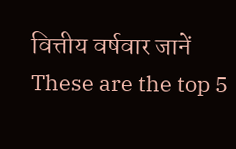वित्तीय वर्षवार जानें These are the top 5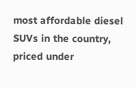most affordable diesel SUVs in the country, priced under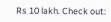Rs 10 lakh. Check out: